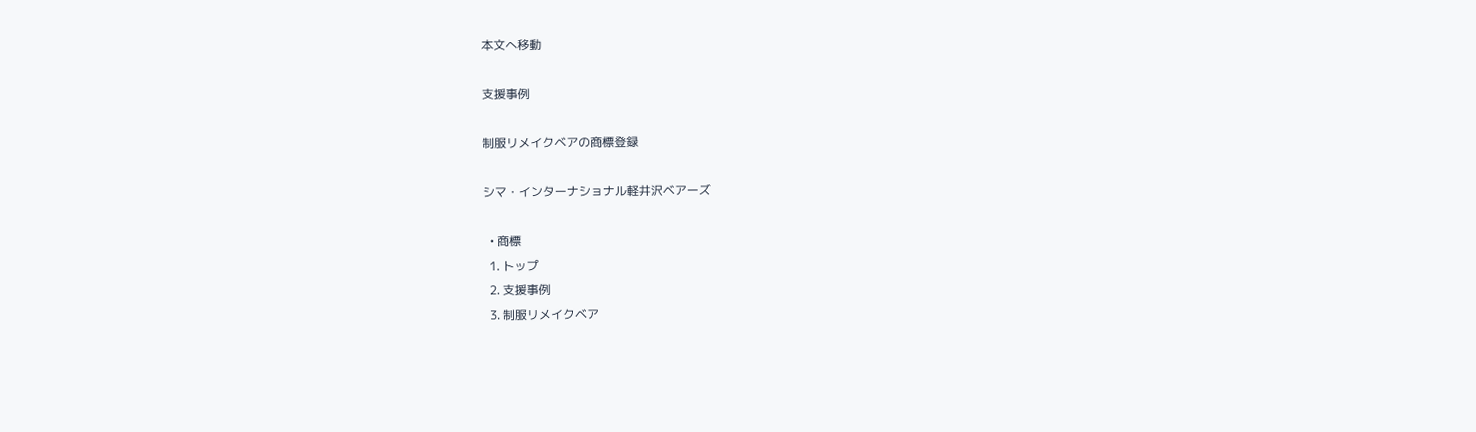本文へ移動

支援事例

制服リメイクベアの商標登録

シマ・インターナショナル軽井沢ベアーズ

  • 商標
  1. トップ
  2. 支援事例
  3. 制服リメイクベア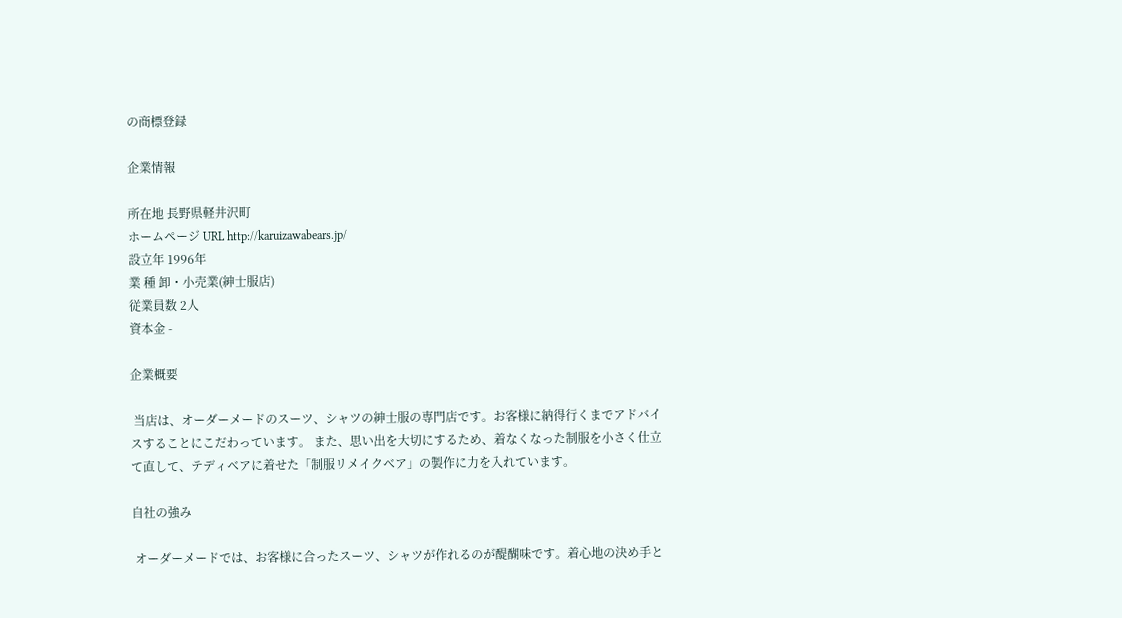の商標登録

企業情報

所在地 長野県軽井沢町
ホームページ URL http://karuizawabears.jp/
設立年 1996年
業 種 卸・小売業(紳士服店)
従業員数 2人
資本金 -

企業概要

 当店は、オーダーメードのスーツ、シャツの紳士服の専門店です。お客様に納得行くまでアドバイスすることにこだわっています。 また、思い出を大切にするため、着なくなった制服を小さく仕立て直して、テディベアに着せた「制服リメイクベア」の製作に力を入れています。

自社の強み

 オーダーメードでは、お客様に合ったスーツ、シャツが作れるのが醍醐味です。着心地の決め手と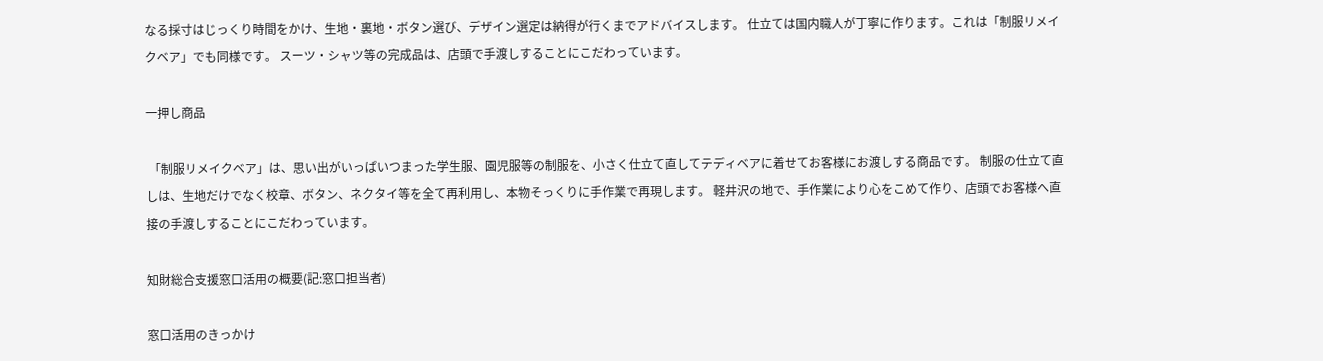なる採寸はじっくり時間をかけ、生地・裏地・ボタン選び、デザイン選定は納得が行くまでアドバイスします。 仕立ては国内職人が丁寧に作ります。これは「制服リメイクベア」でも同様です。 スーツ・シャツ等の完成品は、店頭で手渡しすることにこだわっています。

一押し商品

 「制服リメイクベア」は、思い出がいっぱいつまった学生服、園児服等の制服を、小さく仕立て直してテディベアに着せてお客様にお渡しする商品です。 制服の仕立て直しは、生地だけでなく校章、ボタン、ネクタイ等を全て再利用し、本物そっくりに手作業で再現します。 軽井沢の地で、手作業により心をこめて作り、店頭でお客様へ直接の手渡しすることにこだわっています。

知財総合支援窓口活用の概要(記:窓口担当者)

窓口活用のきっかけ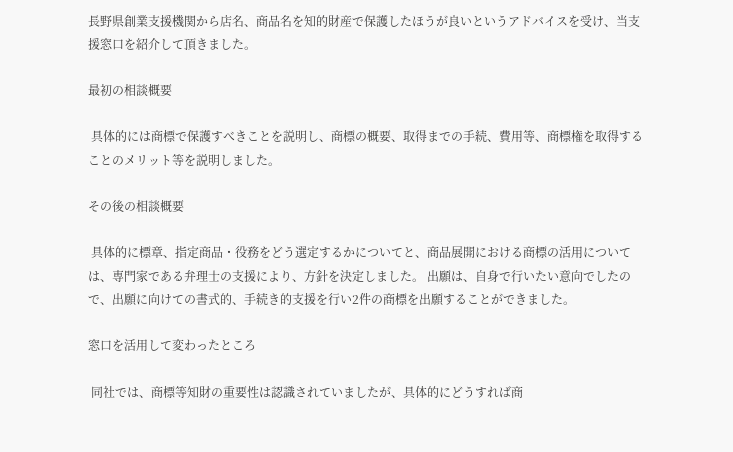長野県創業支援機関から店名、商品名を知的財産で保護したほうが良いというアドバイスを受け、当支援窓口を紹介して頂きました。

最初の相談概要

 具体的には商標で保護すべきことを説明し、商標の概要、取得までの手続、費用等、商標権を取得することのメリット等を説明しました。

その後の相談概要

 具体的に標章、指定商品・役務をどう選定するかについてと、商品展開における商標の活用については、専門家である弁理士の支援により、方針を決定しました。 出願は、自身で行いたい意向でしたので、出願に向けての書式的、手続き的支援を行い2件の商標を出願することができました。

窓口を活用して変わったところ

 同社では、商標等知財の重要性は認識されていましたが、具体的にどうすれば商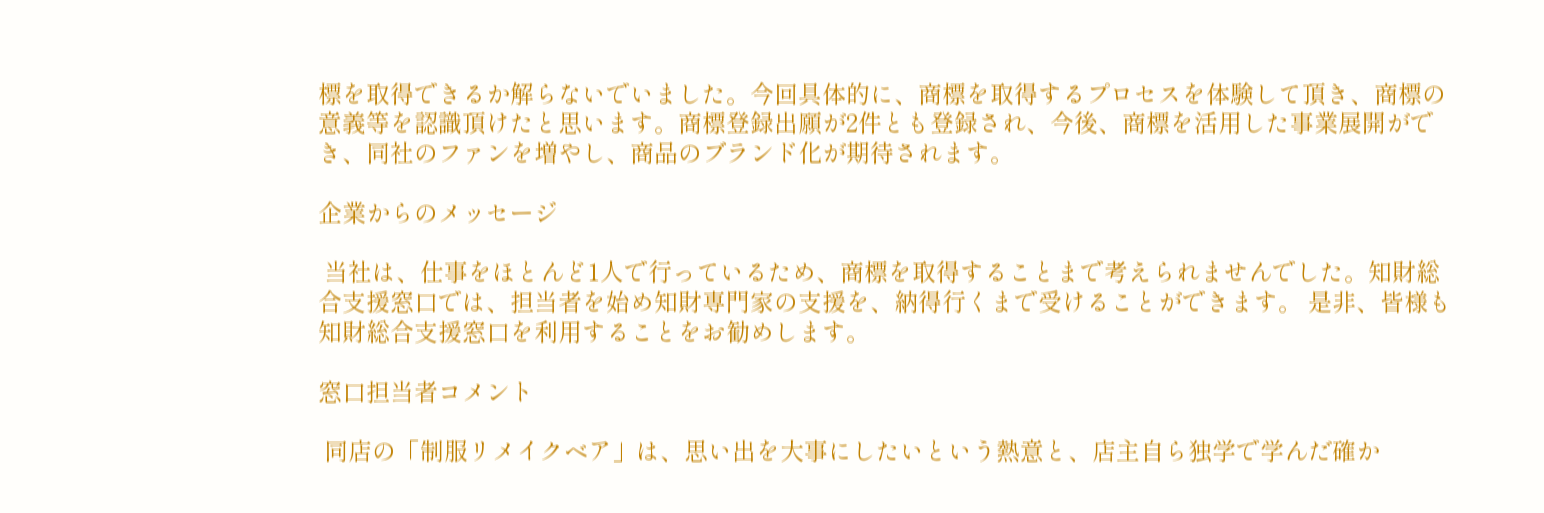標を取得できるか解らないでいました。今回具体的に、商標を取得するプロセスを体験して頂き、商標の意義等を認識頂けたと思います。商標登録出願が2件とも登録され、今後、商標を活用した事業展開ができ、同社のファンを増やし、商品のブランド化が期待されます。

企業からのメッセージ

 当社は、仕事をほとんど1人で行っているため、商標を取得することまで考えられませんでした。知財総合支援窓口では、担当者を始め知財専門家の支援を、納得行くまで受けることができます。 是非、皆様も知財総合支援窓口を利用することをお勧めします。

窓口担当者コメント

 同店の「制服リメイクベア」は、思い出を大事にしたいという熱意と、店主自ら独学で学んだ確か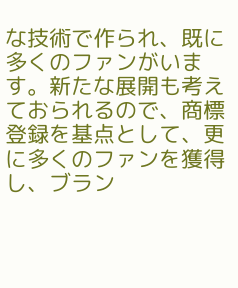な技術で作られ、既に多くのファンがいます。新たな展開も考えておられるので、商標登録を基点として、更に多くのファンを獲得し、ブラン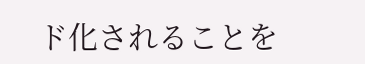ド化されることを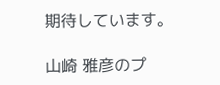期待しています。

山崎 雅彦のプ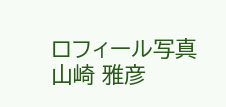ロフィール写真
山崎 雅彦